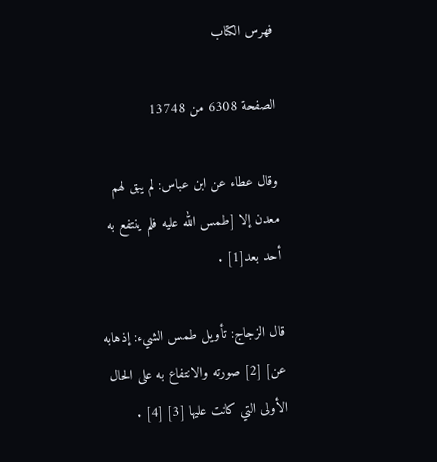فهرس الكتاب

الصفحة 6308 من 13748

وقال عطاء عن ابن عباس: لم يبق لهم معدن إلا [طمس الله عليه فلم ينتفع به أحد بعد[1] .

قال الزجاج: تأويل طمس الشيء: إذهابه عن] [2] صورته والانتفاع به على الحال الأولى التي كانت عليها [3] [4] .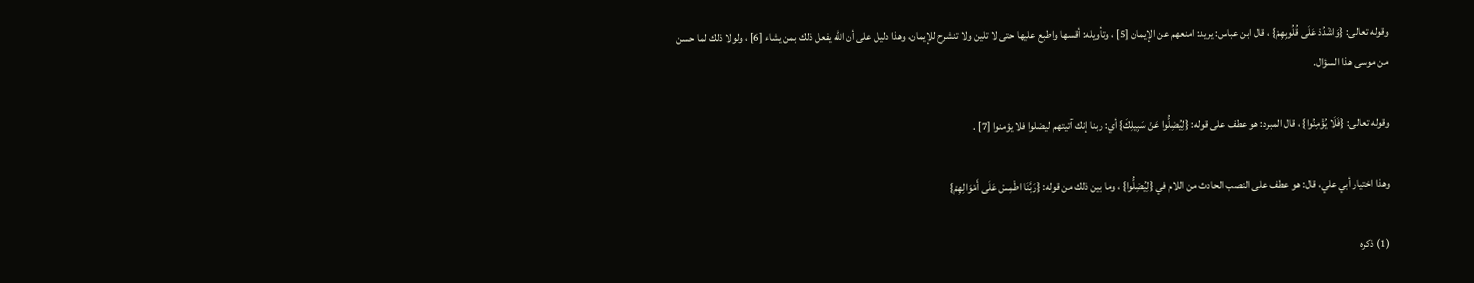وقوله تعالى: {وَاشْدُدْ عَلَى قُلُوبِهِمْ} ، قال ابن عباس: يريد: امنعهم عن الإيمان [5] ، وتأويله: أقسها واطبع عليها حتى لا تلين ولا تنشرح للإيمان، وهذا دليل على أن الله يفعل ذلك بمن يشاء [6] ، ولولا ذلك لما حسن من موسى هذا السؤال.

وقوله تعالى: {فَلَا يُؤْمِنُوا} ، قال المبرد: هو عطف على قوله: {لِيُضِلُّوا عَنْ سَبِيلِكَ} أي: ربنا إنك آتيتهم ليضلوا فلا يؤمنوا [7] .

وهذا اختيار أبي علي، قال: هو عطف على النصب الحادث من اللام في {لِيُضِلُّوا} ، وما بين ذلك من قوله: {رَبَّنَا اطْمِسْ عَلَى أَمْوَالِهِمْ}

(1) ذكره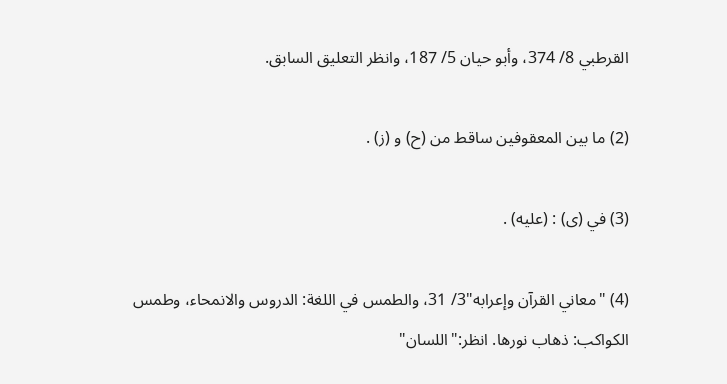القرطبي 8/ 374، وأبو حيان 5/ 187، وانظر التعليق السابق.

(2) ما بين المعقوفين ساقط من (ح) و (ز) .

(3) في (ى) : (عليه) .

(4) "معاني القرآن وإعرابه"3/ 31، والطمس في اللغة: الدروس والانمحاء، وطمس الكواكب: ذهاب نورها. انظر:"اللسان"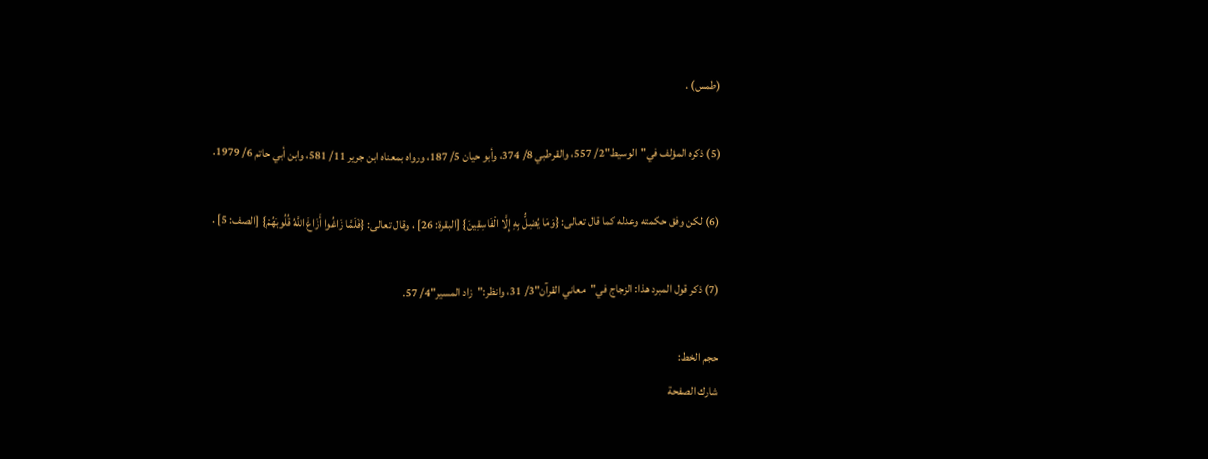(طمس) .

(5) ذكره المؤلف في"الوسيط"2/ 557، والقرطبي 8/ 374، وأبو حيان 5/ 187، ورواه بمعناه ابن جرير 11/ 581، وابن أبي حاتم 6/ 1979.

(6) لكن وفق حكمته وعدله كما قال تعالى: {وَمَا يُضِلُّ بِهِ إِلَّا الْفَاسِقِينَ} [البقرة: 26] ، وقال تعالى: {فَلَمَّا زَاغُوا أَزَاغَ اللَّهُ قُلُوبَهُمْ} [الصف: 5] .

(7) ذكر قول المبرد هذا: الزجاج في"معاني القرآن"3/ 31، وانظر:"زاد المسير"4/ 57.

حجم الخط:
شارك الصفحة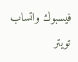فيسبوك واتساب تويتر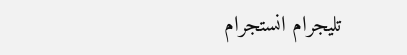تليجرام انستجرام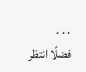. . .
فضلًا انتظر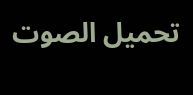تحميل الصوت